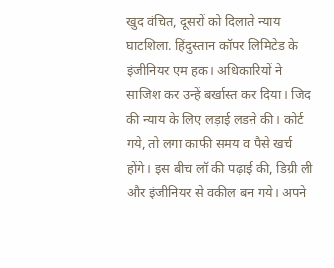खुद वंचित, दूसरों को दिलाते न्याय
घाटशिला. हिंदुस्तान कॉपर लिमिटेड के इंजीनियर एम हक। अधिकारियों ने साजिश कर उन्हें बर्खास्त कर दिया। जिद की न्याय के लिए लड़ाई लडऩे की। कोर्ट गये, तो लगा काफी समय व पैसे खर्च होंगे। इस बीच लॉ की पढ़ाई की, डिग्री ली और इंजीनियर से वकील बन गये। अपने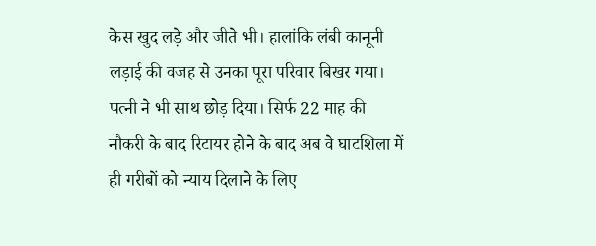केस खुद लड़े और जीते भी। हालांकि लंबी कानूनी लड़ाई की वजह से उनका पूरा परिवार बिखर गया। पत्नी ने भी साथ छोड़ दिया। सिर्फ 22 माह की नौकरी के बाद रिटायर होने के बाद अब वे घाटशिला में ही गरीबों को न्याय दिलाने के लिए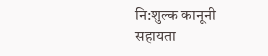नि:शुल्क कानूनी सहायता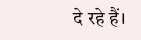दे रहे हैं।